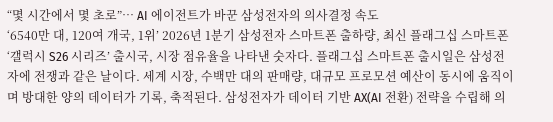“몇 시간에서 몇 초로”… AI 에이전트가 바꾼 삼성전자의 의사결정 속도
‘6540만 대, 120여 개국, 1위’ 2026년 1분기 삼성전자 스마트폰 출하량, 최신 플래그십 스마트폰 ‘갤럭시 S26 시리즈’ 출시국, 시장 점유율을 나타낸 숫자다. 플래그십 스마트폰 출시일은 삼성전자에 전쟁과 같은 날이다. 세계 시장, 수백만 대의 판매량, 대규모 프로모션 예산이 동시에 움직이며 방대한 양의 데이터가 기록, 축적된다. 삼성전자가 데이터 기반 AX(AI 전환) 전략을 수립해 의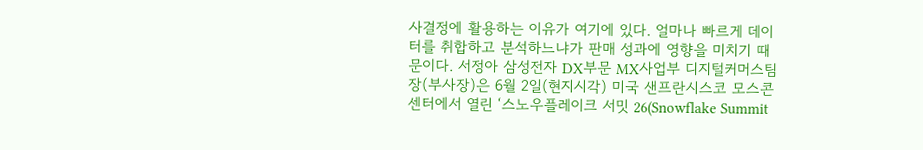사결정에 활용하는 이유가 여기에 있다. 얼마나 빠르게 데이터를 취합하고 분석하느냐가 판매 성과에 영향을 미치기 때문이다. 서정아 삼성전자 DX부문 MX사업부 디지털커머스팀장(부사장)은 6월 2일(현지시각) 미국 샌프란시스코 모스콘 센터에서 열린 ‘스노우플레이크 서밋 26(Snowflake Summit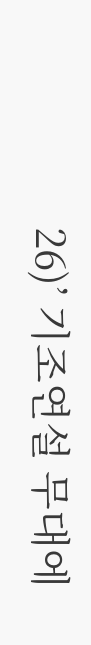26)’ 기조연설 무대에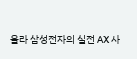올라 삼성전자의 실전 AX 사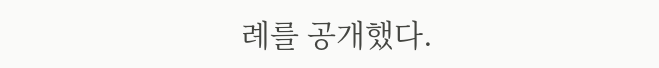례를 공개했다.